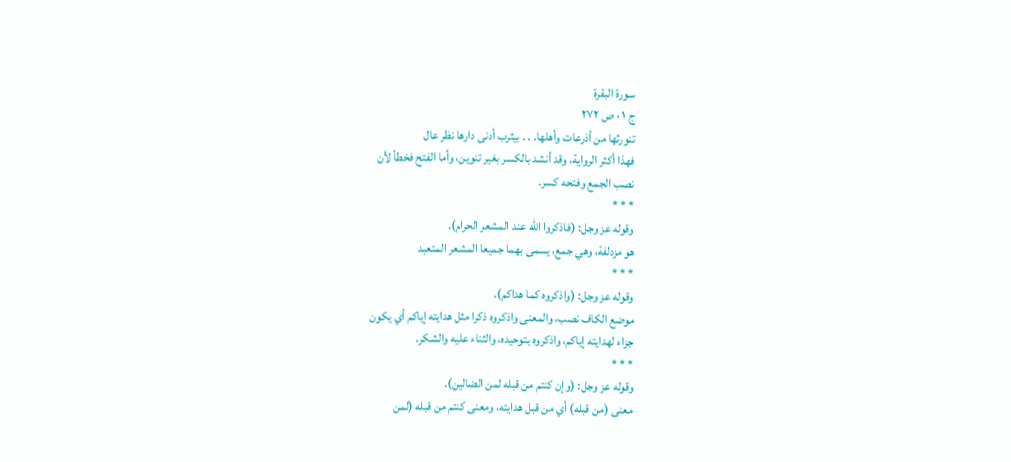سورة البقرة
ج ١ · ص ٢٧٢
تنورثها من أذرعات وأهلها. . . بيثرب أدنى دارها نظر عال
فهذا أكثر الرواية، وقد أنشد بالكسر بغير تنوين، وأما الفتح فخطأ لأن
نصب الجمع وفتحه كسر.
* * *
وقوله عز وجل: (فاذكروا الله عند المشعر الحرام).
هو مزدلفة، وهي جمع، يسمى بهما جميعا المشعر المتعبد
* * *
وقوله عز وجل: (واذكروه كما هداكم).
موضع الكاف نصب، والمعنى واذكروه ذكرا مثل هدايته إياكم أي يكون
جزاء لهدايته إياكم، واذكروه بتوحيده، والثناء عليه والشكر.
* * *
وقوله عز وجل: (وإن كنتم من قبله لمن الضالين).
معنى (من قبله) أي من قبل هدايته، ومعنى كنتم من قبله (لمن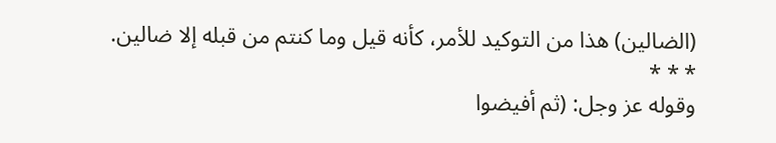(الضالين) هذا من التوكيد للأمر، كأنه قيل وما كنتم من قبله إلا ضالين.
* * *
وقوله عز وجل: (ثم أفيضوا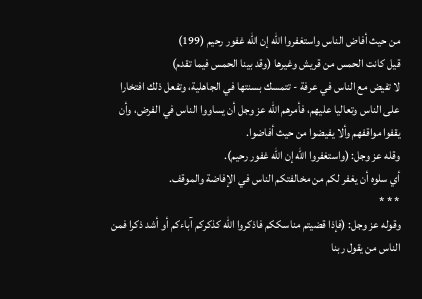من حيث أفاض الناس واستغفروا الله إن الله غفور رحيم (199)
قيل كانت الحمس من قريش وغيرها (وقد بينا الحمس فيما تقدم)
لا تفيض مع الناس في عرفة - تتمسك بسنتها في الجاهلية، وتفعل ذلك افتخارا على الناس وتعاليا عليهم، فأمرهم الله عز وجل أن يساووا الناس في الفرض، وأن يقفوا مواقفهم وألا يفيضوا من حيث أفاضوا.
وقله عز وجل: (واستغفروا الله إن الله غفور رحيم).
أي سلوه أن يغفر لكم من مخالفتكم الناس في الإفاضة والموقف.
* * *
وقوله عز وجل: (فإذا قضيتم مناسككم فاذكروا الله كذكركم آباءكم أو أشد ذكرا فمن الناس من يقول ربنا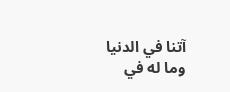آتنا في الدنيا وما له في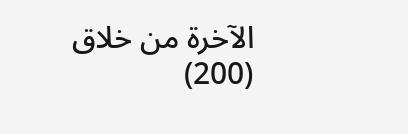الآخرة من خلاق (200)